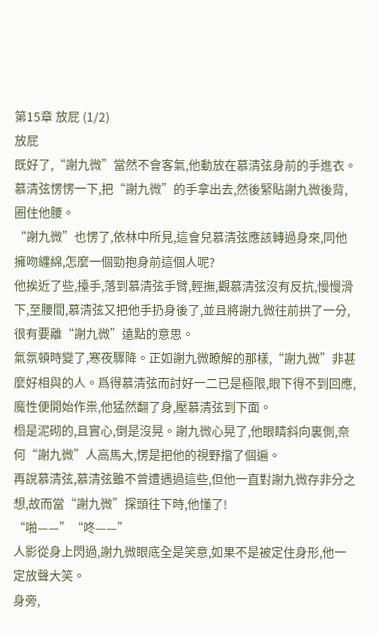第15章 放屁 (1/2)
放屁
既好了,“謝九微”當然不會客氣,他動放在慕清弦身前的手進衣。慕清弦愣愣一下,把“謝九微”的手拿出去,然後緊貼謝九微後背,圈住他腰。
“謝九微”也愣了,依林中所見,這會兒慕清弦應該轉過身來,同他擁吻纏綿,怎麼一個勁抱身前這個人呢?
他挨近了些,擡手,落到慕清弦手臂,輕撫,觀慕清弦沒有反抗,慢慢滑下,至腰間,慕清弦又把他手扔身後了,並且將謝九微往前拱了一分,很有要離“謝九微”遠點的意思。
氣氛頓時變了,寒夜驟降。正如謝九微瞭解的那樣,“謝九微”非甚麼好相與的人。爲得慕清弦而討好一二已是極限,眼下得不到回應,魔性便開始作祟,他猛然翻了身,壓慕清弦到下面。
榻是泥砌的,且實心,倒是沒晃。謝九微心晃了,他眼睛斜向裏側,奈何“謝九微”人高馬大,愣是把他的視野擋了個遍。
再說慕清弦,慕清弦雖不曾遭遇過這些,但他一直對謝九微存非分之想,故而當“謝九微”探頭往下時,他懂了!
“啪——”“咚——”
人影從身上閃過,謝九微眼底全是笑意,如果不是被定住身形,他一定放聲大笑。
身旁,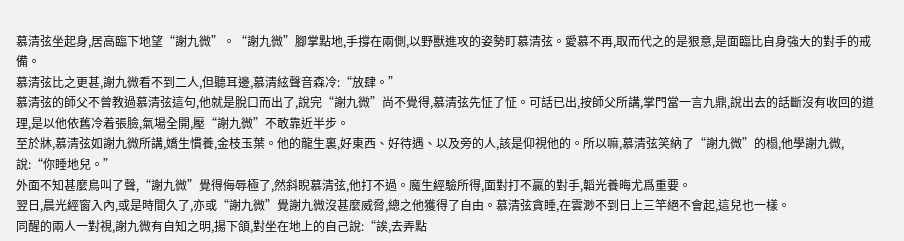慕清弦坐起身,居高臨下地望“謝九微”。“謝九微”腳掌點地,手撐在兩側,以野獸進攻的姿勢盯慕清弦。愛慕不再,取而代之的是狠意,是面臨比自身強大的對手的戒備。
慕清弦比之更甚,謝九微看不到二人,但聽耳邊,慕清絃聲音森冷:“放肆。”
慕清弦的師父不曾教過慕清弦這句,他就是脫口而出了,說完“謝九微”尚不覺得,慕清弦先怔了怔。可話已出,按師父所講,掌門當一言九鼎,說出去的話斷沒有收回的道理,是以他依舊冷着張臉,氣場全開,壓“謝九微”不敢靠近半步。
至於牀,慕清弦如謝九微所講,嬌生慣養,金枝玉葉。他的龍生裏,好東西、好待遇、以及旁的人,該是仰視他的。所以嘛,慕清弦笑納了“謝九微”的榻,他學謝九微,說:“你睡地兒。”
外面不知甚麼鳥叫了聲,“謝九微”覺得侮辱極了,然斜睨慕清弦,他打不過。魔生經驗所得,面對打不贏的對手,韜光養晦尤爲重要。
翌日,晨光經窗入內,或是時間久了,亦或“謝九微”覺謝九微沒甚麼威脅,總之他獲得了自由。慕清弦貪睡,在雲渺不到日上三竿絕不會起,這兒也一樣。
同醒的兩人一對視,謝九微有自知之明,揚下頜,對坐在地上的自己說:“誒,去弄點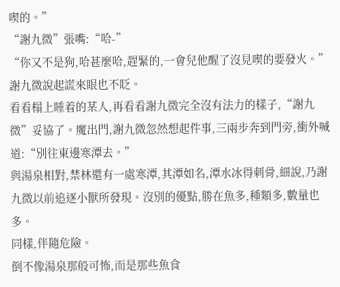喫的。”
“謝九微”張嘴:“哈-”
“你又不是狗,哈甚麼哈,趕緊的,一會兒他醒了沒見喫的要發火。”謝九微說起謊來眼也不眨。
看看榻上睡着的某人,再看看謝九微完全沒有法力的樣子,“謝九微”妥協了。魔出門,謝九微忽然想起件事,三兩步奔到門旁,衝外喊道:“別往東邊寒潭去。”
與湯泉相對,禁林還有一處寒潭,其潭如名,潭水冰得刺骨,細說,乃謝九微以前追逐小獸所發現。沒別的優點,勝在魚多,種類多,數量也多。
同樣,伴隨危險。
倒不像湯泉那般可怖,而是那些魚食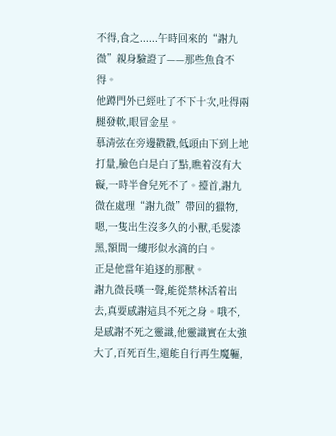不得,食之......午時回來的“謝九微”親身驗證了——那些魚食不得。
他蹲門外已經吐了不下十次,吐得兩腿發軟,眼冒金星。
慕清弦在旁邊戳戳,低頭由下到上地打量,臉色白是白了點,瞧着沒有大礙,一時半會兒死不了。擡首,謝九微在處理“謝九微”帶回的獵物,嗯,一隻出生沒多久的小獸,毛髮漆黑,額間一縷形似水滴的白。
正是他當年追逐的那獸。
謝九微長嘆一聲,能從禁林活着出去,真要感謝這具不死之身。哦不,是感謝不死之靈識,他靈識實在太強大了,百死百生,還能自行再生魔軀,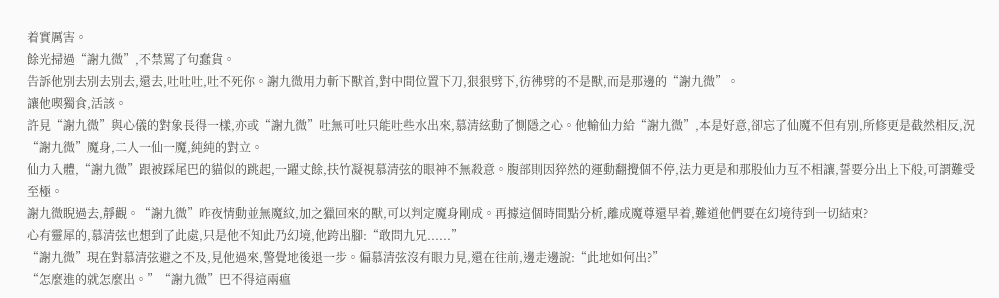着實厲害。
餘光掃過“謝九微”,不禁罵了句蠢貨。
告訴他別去別去別去,還去,吐吐吐,吐不死你。謝九微用力斬下獸首,對中間位置下刀,狠狠劈下,彷彿劈的不是獸,而是那邊的“謝九微”。
讓他喫獨食,活該。
許見“謝九微”與心儀的對象長得一樣,亦或“謝九微”吐無可吐只能吐些水出來,慕清絃動了惻隱之心。他輸仙力給“謝九微”,本是好意,卻忘了仙魔不但有別,所修更是截然相反,況“謝九微”魔身,二人一仙一魔,純純的對立。
仙力入體,“謝九微”跟被踩尾巴的貓似的跳起,一躍丈餘,扶竹凝視慕清弦的眼神不無殺意。腹部則因猝然的運動翻攪個不停,法力更是和那股仙力互不相讓,誓要分出上下般,可謂難受至極。
謝九微睨過去,靜觀。“謝九微”昨夜情動並無魔紋,加之獵回來的獸,可以判定魔身剛成。再據這個時間點分析,離成魔尊還早着,難道他們要在幻境待到一切結束?
心有靈犀的,慕清弦也想到了此處,只是他不知此乃幻境,他跨出腳:“敢問九兄......”
“謝九微”現在對慕清弦避之不及,見他過來,警覺地後退一步。偏慕清弦沒有眼力見,還在往前,邊走邊說:“此地如何出?”
“怎麼進的就怎麼出。”“謝九微”巴不得這兩瘟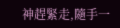神趕緊走,隨手一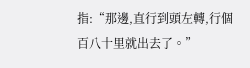指:“那邊,直行到頭左轉,行個百八十里就出去了。”